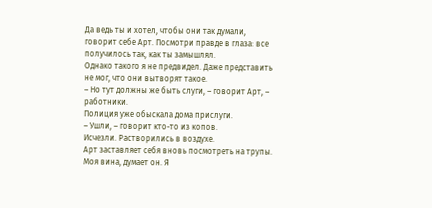Да ведь ты и хотел, чтобы они так думали, говорит себе Арт. Посмотри правде в глаза: все получилось так, как ты замышлял.
Однако такого я не предвидел. Даже представить не мог, что они вытворят такое.
– Но тут должны же быть слуги, – говорит Арт, – работники.
Полиция уже обыскала дома прислуги.
– Ушли, – говорит кто-то из копов.
Исчезли. Растворились в воздухе.
Арт заставляет себя вновь посмотреть на трупы.
Моя вина, думает он. Я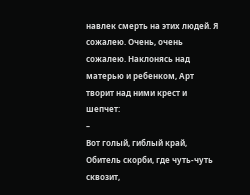навлек смерть на этих людей. Я сожалею. Очень, очень сожалею. Наклонясь над матерью и ребенком, Арт творит над ними крест и шепчет:
–
Вот голый, гиблый край,
Обитель скорби, где чуть-чуть сквозит,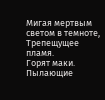Мигая мертвым светом в темноте,
Трепещущее пламя.
Горят маки.
Пылающие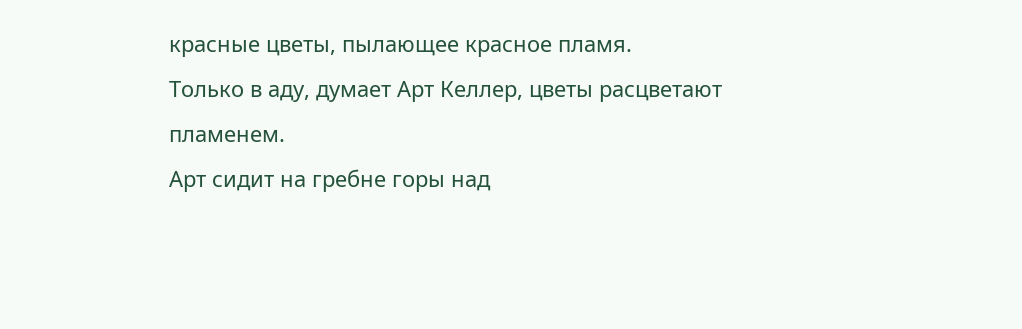красные цветы, пылающее красное пламя.
Только в аду, думает Арт Келлер, цветы расцветают пламенем.
Арт сидит на гребне горы над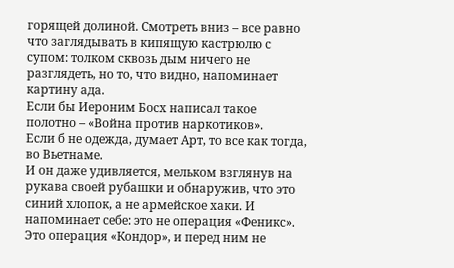горящей долиной. Смотреть вниз – все равно что заглядывать в кипящую кастрюлю с супом: толком сквозь дым ничего не разглядеть, но то, что видно, напоминает картину ада.
Если бы Иероним Босх написал такое полотно – «Война против наркотиков».
Если б не одежда, думает Арт, то все как тогда, во Вьетнаме.
И он даже удивляется, мельком взглянув на рукава своей рубашки и обнаружив, что это синий хлопок, а не армейское хаки. И напоминает себе: это не операция «Феникс». Это операция «Кондор», и перед ним не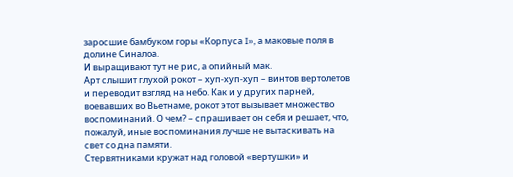заросшие бамбуком горы «Корпуса I», а маковые поля в долине Синалоа.
И выращивают тут не рис, а опийный мак.
Арт слышит глухой рокот – хуп-хуп-хуп – винтов вертолетов и переводит взгляд на небо. Как и у других парней, воевавших во Вьетнаме, рокот этот вызывает множество воспоминаний. О чем? – спрашивает он себя и решает, что, пожалуй, иные воспоминания лучше не вытаскивать на свет со дна памяти.
Стервятниками кружат над головой «вертушки» и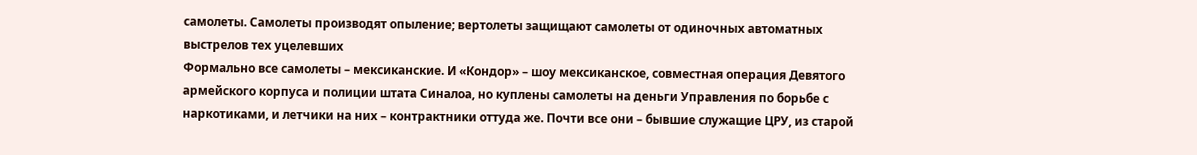самолеты. Самолеты производят опыление; вертолеты защищают самолеты от одиночных автоматных выстрелов тех уцелевших
Формально все самолеты – мексиканские. И «Кондор» – шоу мексиканское, совместная операция Девятого армейского корпуса и полиции штата Синалоа, но куплены самолеты на деньги Управления по борьбе с наркотиками, и летчики на них – контрактники оттуда же. Почти все они – бывшие служащие ЦРУ, из старой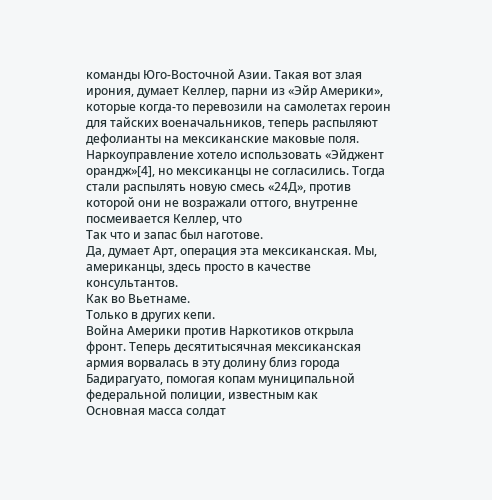команды Юго-Восточной Азии. Такая вот злая ирония, думает Келлер, парни из «Эйр Америки», которые когда-то перевозили на самолетах героин для тайских военачальников, теперь распыляют дефолианты на мексиканские маковые поля.
Наркоуправление хотело использовать «Эйджент орандж»[4], но мексиканцы не согласились. Тогда стали распылять новую смесь «24Д», против которой они не возражали оттого, внутренне посмеивается Келлер, что
Так что и запас был наготове.
Да, думает Арт, операция эта мексиканская. Мы, американцы, здесь просто в качестве консультантов.
Как во Вьетнаме.
Только в других кепи.
Война Америки против Наркотиков открыла фронт. Теперь десятитысячная мексиканская армия ворвалась в эту долину близ города Бадирагуато, помогая копам муниципальной федеральной полиции, известным как
Основная масса солдат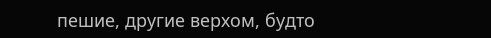пешие, другие верхом, будто